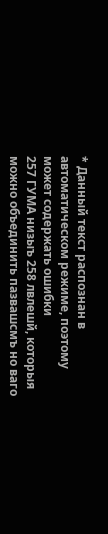* Данный текст распознан в автоматическом режиме, поэтому может содержать ошибки
257 ГУМА низыъ 258 лвлешй, которыя можно объединить пазвашсмъ но ваго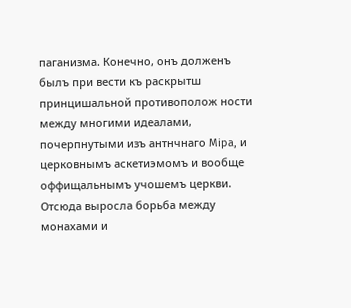паганизма. Конечно, онъ долженъ былъ при вести къ раскрытш принцишальной противополож ности между многими идеалами, почерпнутыми изъ антнчнаго Mipa, и церковнымъ аскетиэмомъ и вообще оффищальнымъ учошемъ церкви. Отсюда выросла борьба между монахами и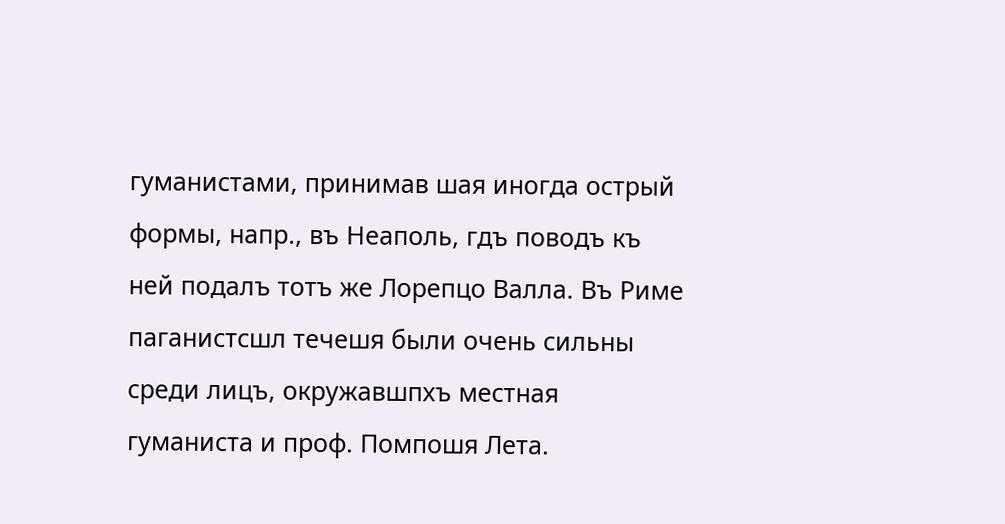гуманистами, принимав шая иногда острый формы, напр., въ Неаполь, гдъ поводъ къ ней подалъ тотъ же Лорепцо Валла. Въ Риме паганистсшл течешя были очень сильны среди лицъ, окружавшпхъ местная гуманиста и проф. Помпошя Лета.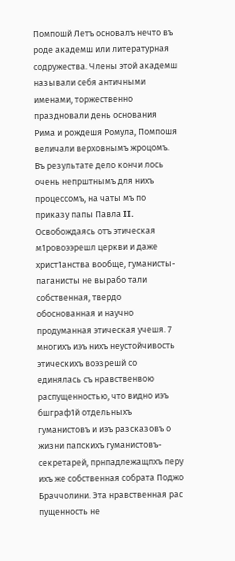Помпошй Летъ основалъ нечто въ роде академш или литературная содружества. Члены этой академш называли себя античными именами, торжественно праздновали день основания Рима и рождешя Ромула, Помпошя величали верховнымъ жроцомъ. Въ результате дело кончи лось очень непрштнымъ для нихъ процессомъ, на чаты мъ по приказу папы Павла II. Освобождаясь отъ этическая м1ровоээрешл церкви и даже христ1анства вообще, гуманисты-паганисты не вырабо тали собственная, твердо обоснованная и научно продуманная этическая учешя. 7 многихъ иэъ нихъ неустойчивость этическихъ воэзрешй со единялась съ нравственвою распущенностью, что видно иэъ бшграф1й отдельныхъ гуманистовъ и иэъ разсказовъ о жизни папскихъ гуманистовъ-секретарей, прнпадлежащпхъ перу ихъ же собственная собрата Поджо Браччолини. Эта нравственная рас пущенность не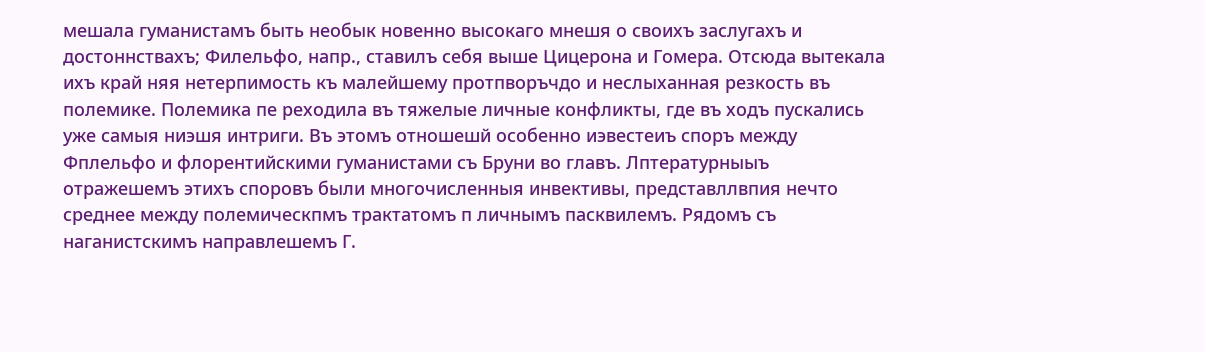мешала гуманистамъ быть необык новенно высокаго мнешя о своихъ заслугахъ и достоннствахъ; Филельфо, напр., ставилъ себя выше Цицерона и Гомера. Отсюда вытекала ихъ край няя нетерпимость къ малейшему протпворъчдо и неслыханная резкость въ полемике. Полемика пе реходила въ тяжелые личные конфликты, где въ ходъ пускались уже самыя ниэшя интриги. Въ этомъ отношешй особенно иэвестеиъ споръ между Фплельфо и флорентийскими гуманистами съ Бруни во главъ. Лптературныыъ отражешемъ этихъ споровъ были многочисленныя инвективы, представллвпия нечто среднее между полемическпмъ трактатомъ п личнымъ пасквилемъ. Рядомъ съ наганистскимъ направлешемъ Г.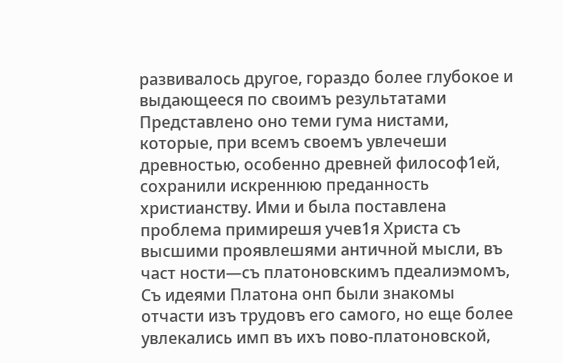развивалось другое, гораздо более глубокое и выдающееся по своимъ результатами Представлено оно теми гума нистами, которые, при всемъ своемъ увлечеши древностью, особенно древней философ1ей, сохранили искреннюю преданность христианству. Ими и была поставлена проблема примирешя учев1я Христа съ высшими проявлешями античной мысли, въ част ности—съ платоновскимъ пдеалиэмомъ, Съ идеями Платона онп были знакомы отчасти изъ трудовъ его самого, но еще более увлекались имп въ ихъ пово-платоновской,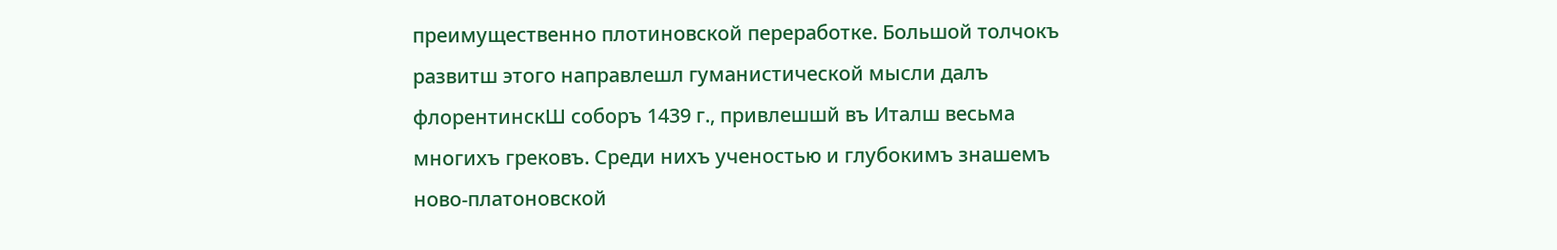преимущественно плотиновской переработке. Большой толчокъ развитш этого направлешл гуманистической мысли далъ флорентинскШ соборъ 1439 г., привлешшй въ Италш весьма многихъ грековъ. Среди нихъ ученостью и глубокимъ знашемъ ново-платоновской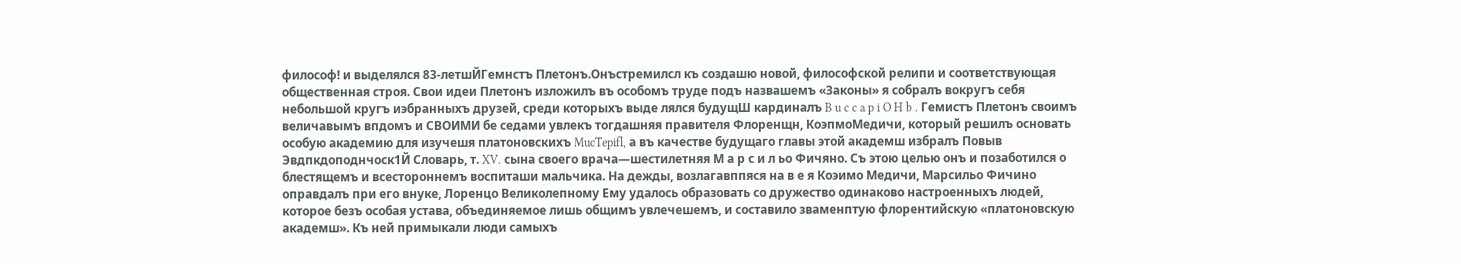философ! и выделялся 83-летшЙГемнстъ Плетонъ.Онъстремилсл къ создашю новой, философской релипи и соответствующая общественная строя. Свои идеи Плетонъ изложилъ въ особомъ труде подъ назвашемъ «Законы» я собралъ вокругъ себя небольшой кругъ иэбранныхъ друзей, среди которыхъ выде лялся будущШ кардиналъ B u c c a p i O H b . Гемистъ Плетонъ своимъ величавымъ впдомъ и СВОИМИ бе седами увлекъ тогдашняя правителя Флоренщн, КоэпмоМедичи, который решилъ основать особую академию для изучешя платоновскихъ MucTepifl, а въ качестве будущаго главы этой академш избралъ Повыв Эвдпкдоподнчоск1Й Словарь, т. XV. сына своего врача—шестилетняя М а р с и л ьо Фичяно. Съ этою целью онъ и позаботился о блестящемъ и всестороннемъ воспиташи мальчика. На дежды, возлагавппяся на в е я Коэимо Медичи, Марсильо Фичино оправдалъ при его внуке, Лоренцо Великолепному Ему удалось образовать со дружество одинаково настроенныхъ людей, которое безъ особая устава, объединяемое лишь общимъ увлечешемъ, и составило зваменптую флорентийскую «платоновскую академш». Къ ней примыкали люди самыхъ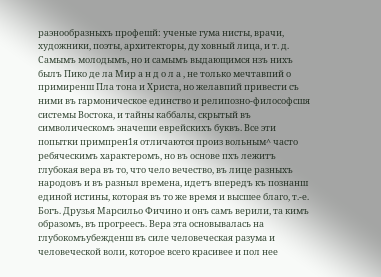раэнообразныхъ профешй: ученые гума нисты, врачи, художники, поэты, архитекторы, ду ховный лица, и т. д. Самымъ молодымъ, но и самымъ выдающимся нзъ нихъ былъ Пико де ла Мир а н д о л а , не только мечтавпий о примиренш Пла тона и Христа, но желавпий привести съ ними въ гармоническое единство и релипозно-философсшя системы Востока, и тайны каббалы, скрытый въ символическомъ эначеши еврейскихъ буквъ. Все эти попытки примпрен1я отличаются произ вольным^ часто ребяческимъ характеромъ, но въ основе пхъ лежитъ глубокая вера въ то, что чело вечество, въ лице разныхъ народовъ и въ разныл времена, идетъ впередъ къ познанш единой истины, которая въ то же время и высшее благо, т.-е. Богъ. Друзья Марсильо Фичино и онъ самъ верили, та кимъ образомъ, въ прогреесъ. Вера эта основывалась на глубокомъубежденш въ силе человеческая разума и человеческой воли, которое всего красивее и пол нее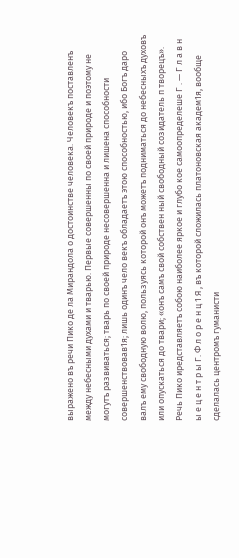выражено въ речи Пико де ла Мирандола о достоинстве человека. Человекъ поставленъ между небесными духами и тварью. Первые совершенны по своей природе и поэтому не могутъ развиваться; тварь по своей природе несовершенна и лишена способности совершенствовав1я; лишь одинъ чело векъ обладаетъ этою способностью, ибо Богъ даро валъ ему свободную волю, пользуясь которой онъ можетъ подниматься до небесныхъ духовъ или опускаться до твари; «онъ самъ свой собствен ный свободный созидатель п творецъ». Речь Пико иредставляетъ собою наиболее яркое и глубо кое самоопределеше Г . — Г л а в н ы е ц е н т р ы Г. Ф л о р е н ц 1 Я , въ которой сложилась платоновская академ1я, вообще сделалась центромъ гуманисти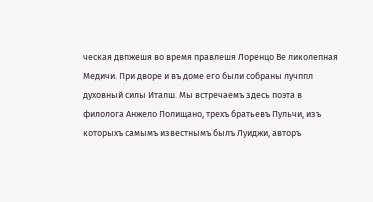ческая двпжешя во время правлешя Лоренцо Ве ликолепная Медичи. При дворе и въ доме его были собраны лучппл духовный силы Италш. Мы встречаемъ здесь поэта в филолога Анжело Полищано, трехъ братьевъ Пульчи, изъ которыхъ самымъ известнымъ былъ Луиджи, авторъ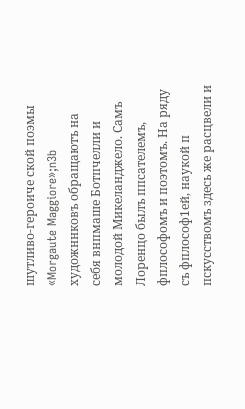шутливо-героиче ской поэмы «Morgaute Maggiore»;n3b художннковъ обращаютъ на себя внпмаше Ботпчелли и молодой Микеланджело. Самъ Лоренцо былъ ппсателемъ, фплософомъ и поэтомъ. На ряду съ фплософ1ей, наукой п пскусствомъ здесь же расцвели и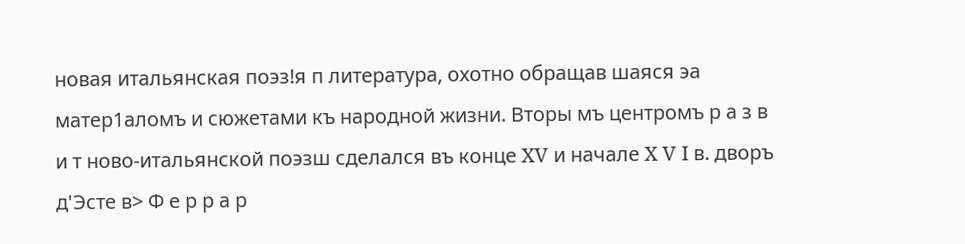новая итальянская поэз!я п литература, охотно обращав шаяся эа матер1аломъ и сюжетами къ народной жизни. Вторы мъ центромъ р а з в и т ново-итальянской поэзш сделался въ конце XV и начале X V I в. дворъ д'Эсте в> Ф е р р а р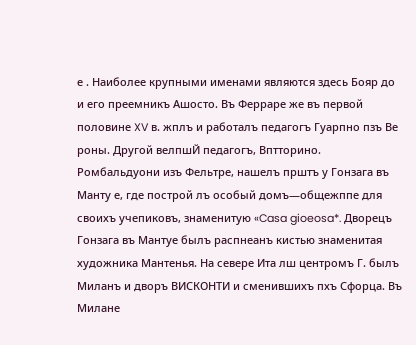е . Наиболее крупными именами являются здесь Бояр до и его преемникъ Ашосто. Въ Ферраре же въ первой половине XV в. жплъ и работалъ педагогъ Гуарпно пзъ Ве роны. Другой велпшЙ педагогъ, Вптторино. Ромбальдуони изъ Фельтре, нашелъ прштъ у Гонзага въ Манту е, где построй лъ особый домъ—общежппе для своихъ учепиковъ, знаменитую «Casa gioeosa*. Дворецъ Гонзага въ Мантуе былъ распнеанъ кистью знаменитая художника Мантенья. На севере Ита лш центромъ Г. былъ Миланъ и дворъ ВИСКОНТИ и сменившихъ пхъ Сфорца. Въ Милане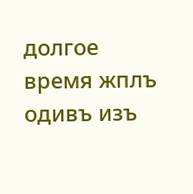долгое время жплъ одивъ изъ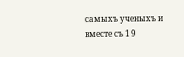самыхъ ученыхъ и вместе съ 1 9